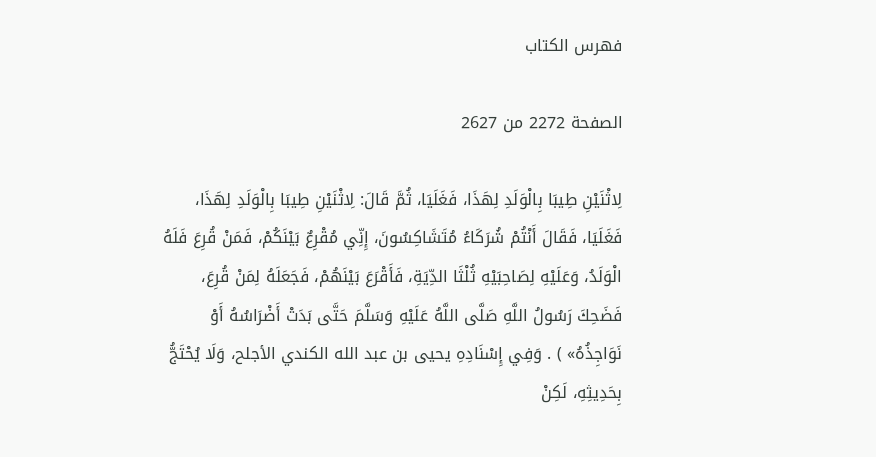فهرس الكتاب

الصفحة 2272 من 2627

لِاثْنَيْنِ طِيبَا بِالْوَلَدِ لِهَذَا، فَغَلَيَا، ثُمَّ قَالَ: لِاثْنَيْنِ طِيبَا بِالْوَلَدِ لِهَذَا، فَغَلَيَا، فَقَالَ أَنْتُمْ شُرَكَاءُ مُتَشَاكِسُونَ، إِنِّي مُقْرِعٌ بَيْنَكُمْ، فَمَنْ قُرِعَ فَلَهُ الْوَلَدُ، وَعَلَيْهِ لِصَاحِبَيْهِ ثُلْثَا الدِّيَةِ، فَأَقْرَعَ بَيْنَهُمْ، فَجَعَلَهُ لِمَنْ قُرِعَ، فَضَحِكَ رَسُولُ اللَّهِ صَلَّى اللَّهُ عَلَيْهِ وَسَلَّمَ حَتَّى بَدَتْ أَضْرَاسُهُ أَوْ نَوَاجِذُهُ» ) . وَفِي إِسْنَادِهِ يحيى بن عبد الله الكندي الأجلح، وَلَا يُحْتَجُّ بِحَدِيثِهِ، لَكِنْ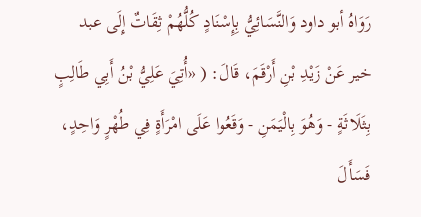رَوَاهُ أبو داود وَالنَّسَائِيُّ بِإِسْنَادٍ كُلُّهُمْ ثِقَاتٌ إِلَى عبد خير عَنْ زَيْدِ بْنِ أَرْقَمَ، قَالَ: ( «أُتِيَ عَلِيُّ بْنُ أَبِي طَالِبٍ بِثَلَاثَةٍ - وَهُوَ بِالْيَمَنِ - وَقَعُوا عَلَى امْرَأَةٍ فِي طُهْرٍ وَاحِدٍ، فَسَأَلَ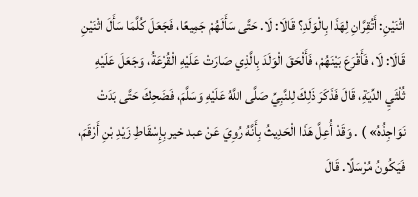اثْنَيْنِ: أَتُقِرَّانِ لِهَذَا بِالْوَلَدِ؟ قَالَا: لَا. حَتَّى سَأَلَهُمْ جَمِيعًا، فَجَعَلَ كُلَّمَا سَأَلَ اثْنَيْنِ قَالَا: لَا، فَأَقْرَعَ بَيْنَهُمْ، فَأَلْحَقَ الْوَلَدَ بِالَّذِي صَارَتْ عَلَيْهِ الْقُرْعَةُ، وَجَعَلَ عَلَيْهِ ثُلْثَيِ الدِّيَةِ، قَالَ فَذَكَرَ ذَلِكَ لِلنَّبِيِّ صَلَّى اللَّهُ عَلَيْهِ وَسَلَّمَ، فَضَحِكَ حَتَّى بَدَتْ نَوَاجِذُهُ» ) . وَقَدْ أُعِلَّ هَذَا الْحَدِيثُ بِأَنَّهُ رُوِيَ عَنْ عبد خير بِإِسْقَاطِ زَيْدِ بْنِ أَرْقَمَ، فَيَكُونُ مُرْسَلًا. قَالَ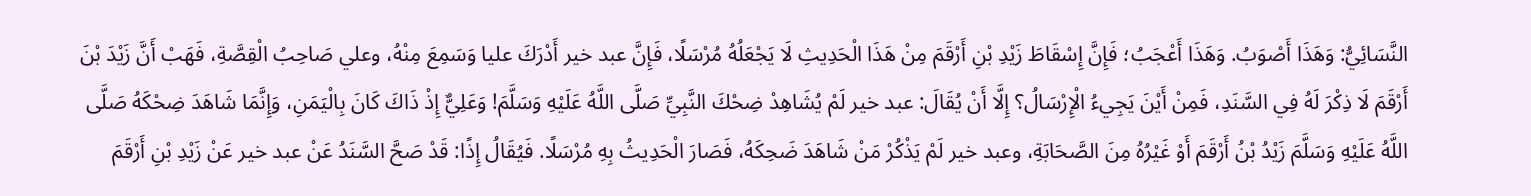النَّسَائِيُّ: وَهَذَا أَصْوَبُ. وَهَذَا أَعْجَبُ؛ فَإِنَّ إِسْقَاطَ زَيْدِ بْنِ أَرْقَمَ مِنْ هَذَا الْحَدِيثِ لَا يَجْعَلُهُ مُرْسَلًا، فَإِنَّ عبد خير أَدْرَكَ عليا وَسَمِعَ مِنْهُ، وعلي صَاحِبُ الْقِصَّةِ، فَهَبْ أَنَّ زَيْدَ بْنَ أَرْقَمَ لَا ذِكْرَ لَهُ فِي السَّنَدِ، فَمِنْ أَيْنَ يَجِيءُ الْإِرْسَالُ؟ إِلَّا أَنْ يُقَالَ: عبد خير لَمْ يُشَاهِدْ ضِحْكَ النَّبِيِّ صَلَّى اللَّهُ عَلَيْهِ وَسَلَّمَ! وَعَلِيٌّ إِذْ ذَاكَ كَانَ بِالْيَمَنِ، وَإِنَّمَا شَاهَدَ ضِحْكَهُ صَلَّى اللَّهُ عَلَيْهِ وَسَلَّمَ زَيْدُ بْنُ أَرْقَمَ أَوْ غَيْرُهُ مِنَ الصَّحَابَةِ، وعبد خير لَمْ يَذْكُرْ مَنْ شَاهَدَ ضَحِكَهُ، فَصَارَ الْحَدِيثُ بِهِ مُرْسَلًا. فَيُقَالُ إِذًا: قَدْ صَحَّ السَّنَدُ عَنْ عبد خير عَنْ زَيْدِ بْنِ أَرْقَمَ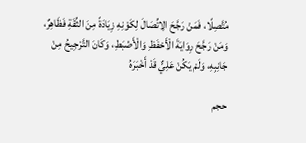مُتَّصِلًا، فَمَنْ رَجَّحَ الِاتِّصَالَ لِكَوْنِهِ زِيَادَةً مِنَ الثِّقَةِ فَظَاهِرٌ، وَمَنْ رَجَّحَ رِوَايَةَ الْأَحْفَظِ وَالْأَضْبَطِ، وَكَانَ التَّرْجِيحُ مِنْ جَانِبِهِ، وَلَمْ يَكُنْ عَلِيٌّ قَدْ أَخْبَرَهُ

حجم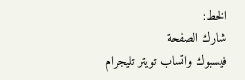الخط:
شارك الصفحة
فيسبوك واتساب تويتر تليجرام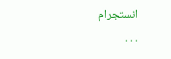انستجرام
. . .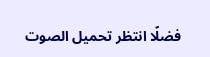فضلًا انتظر تحميل الصوت